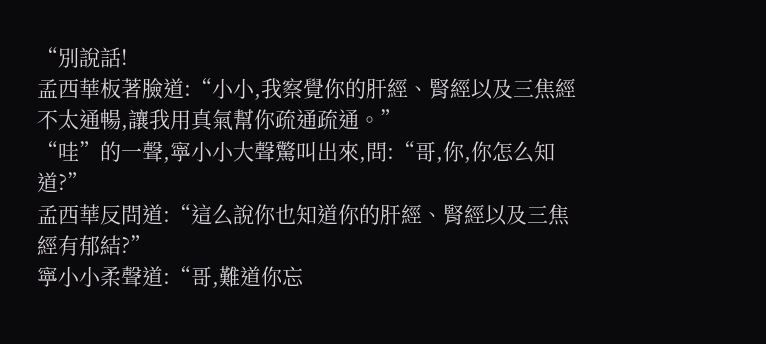“別說話!
孟西華板著臉道:“小小,我察覺你的肝經、腎經以及三焦經不太通暢,讓我用真氣幫你疏通疏通。”
“哇”的一聲,寧小小大聲驚叫出來,問:“哥,你,你怎么知道?”
孟西華反問道:“這么說你也知道你的肝經、腎經以及三焦經有郁結?”
寧小小柔聲道:“哥,難道你忘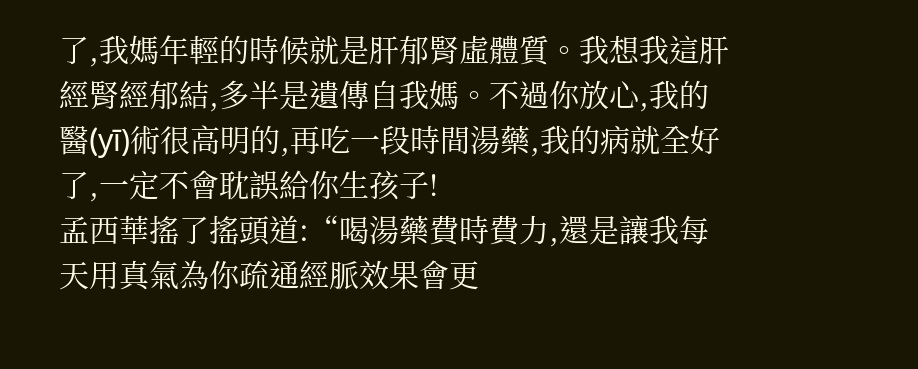了,我媽年輕的時候就是肝郁腎虛體質。我想我這肝經腎經郁結,多半是遺傳自我媽。不過你放心,我的醫(yī)術很高明的,再吃一段時間湯藥,我的病就全好了,一定不會耽誤給你生孩子!
孟西華搖了搖頭道:“喝湯藥費時費力,還是讓我每天用真氣為你疏通經脈效果會更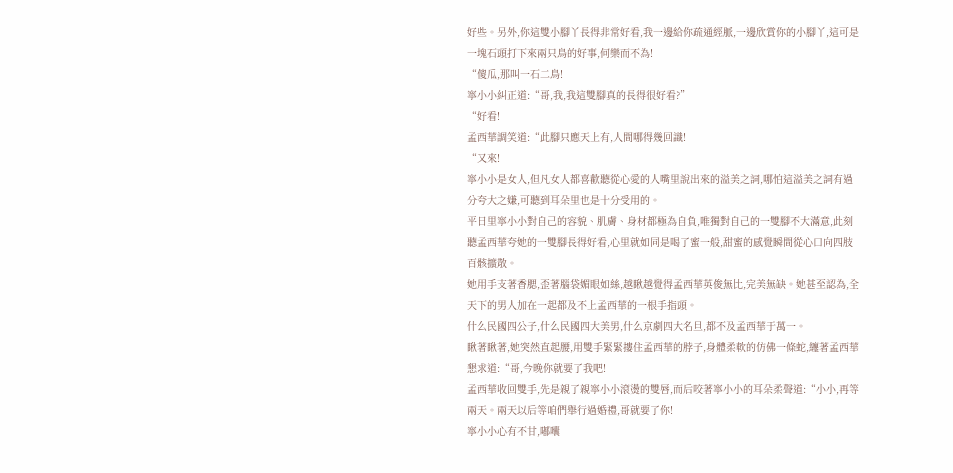好些。另外,你這雙小腳丫長得非常好看,我一邊給你疏通經脈,一邊欣賞你的小腳丫,這可是一塊石頭打下來兩只鳥的好事,何樂而不為!
“傻瓜,那叫一石二鳥!
寧小小糾正道:“哥,我,我這雙腳真的長得很好看?”
“好看!
孟西華調笑道:“此腳只應天上有,人間哪得幾回識!
“又來!
寧小小是女人,但凡女人都喜歡聽從心愛的人嘴里說出來的溢美之詞,哪怕這溢美之詞有過分夸大之嫌,可聽到耳朵里也是十分受用的。
平日里寧小小對自己的容貌、肌膚、身材都極為自負,唯獨對自己的一雙腳不大滿意,此刻聽孟西華夸她的一雙腳長得好看,心里就如同是喝了蜜一般,甜蜜的感覺瞬間從心口向四肢百骸擴散。
她用手支著香腮,歪著腦袋媚眼如絲,越瞅越覺得孟西華英俊無比,完美無缺。她甚至認為,全天下的男人加在一起都及不上孟西華的一根手指頭。
什么民國四公子,什么民國四大美男,什么京劇四大名旦,都不及孟西華于萬一。
瞅著瞅著,她突然直起腰,用雙手緊緊摟住孟西華的脖子,身體柔軟的仿佛一條蛇,纏著孟西華懇求道:“哥,今晚你就要了我吧!
孟西華收回雙手,先是親了親寧小小滾燙的雙唇,而后咬著寧小小的耳朵柔聲道:“小小,再等兩天。兩天以后等咱們舉行過婚禮,哥就要了你!
寧小小心有不甘,嘟囔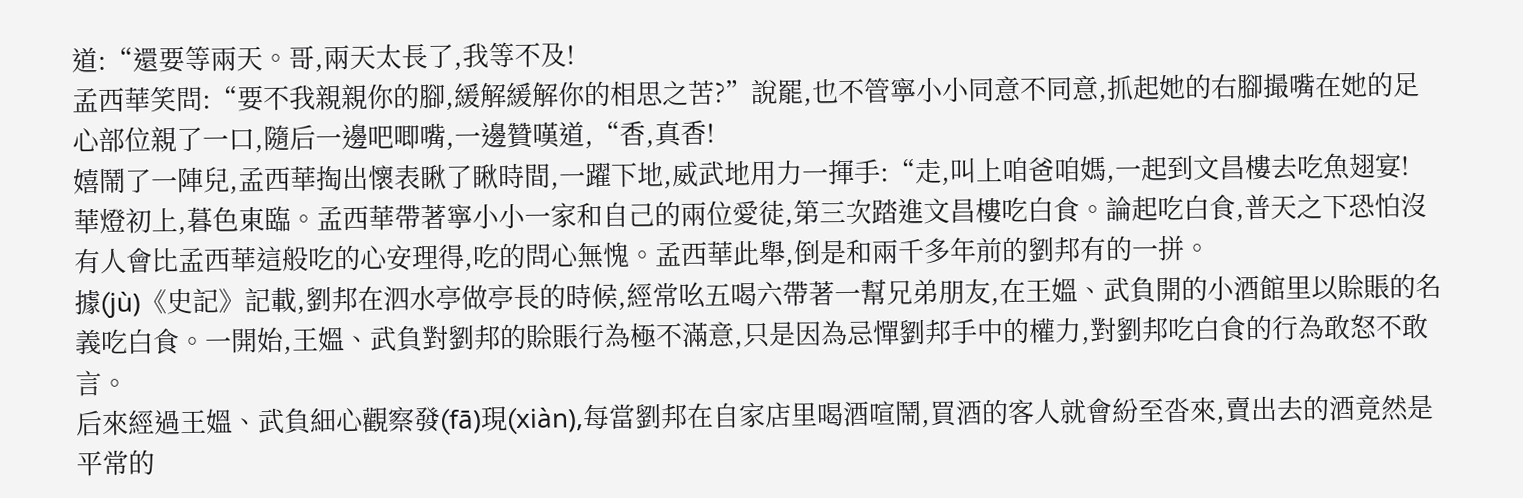道:“還要等兩天。哥,兩天太長了,我等不及!
孟西華笑問:“要不我親親你的腳,緩解緩解你的相思之苦?”說罷,也不管寧小小同意不同意,抓起她的右腳撮嘴在她的足心部位親了一口,隨后一邊吧唧嘴,一邊贊嘆道,“香,真香!
嬉鬧了一陣兒,孟西華掏出懷表瞅了瞅時間,一躍下地,威武地用力一揮手:“走,叫上咱爸咱媽,一起到文昌樓去吃魚翅宴!
華燈初上,暮色東臨。孟西華帶著寧小小一家和自己的兩位愛徒,第三次踏進文昌樓吃白食。論起吃白食,普天之下恐怕沒有人會比孟西華這般吃的心安理得,吃的問心無愧。孟西華此舉,倒是和兩千多年前的劉邦有的一拼。
據(jù)《史記》記載,劉邦在泗水亭做亭長的時候,經常吆五喝六帶著一幫兄弟朋友,在王媼、武負開的小酒館里以賒賬的名義吃白食。一開始,王媼、武負對劉邦的賒賬行為極不滿意,只是因為忌憚劉邦手中的權力,對劉邦吃白食的行為敢怒不敢言。
后來經過王媼、武負細心觀察發(fā)現(xiàn),每當劉邦在自家店里喝酒喧鬧,買酒的客人就會紛至沓來,賣出去的酒竟然是平常的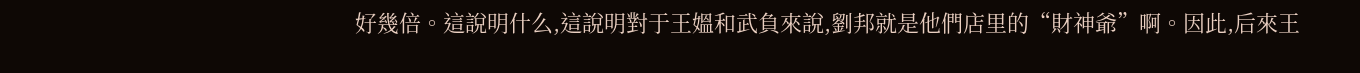好幾倍。這說明什么,這說明對于王媼和武負來說,劉邦就是他們店里的“財神爺”啊。因此,后來王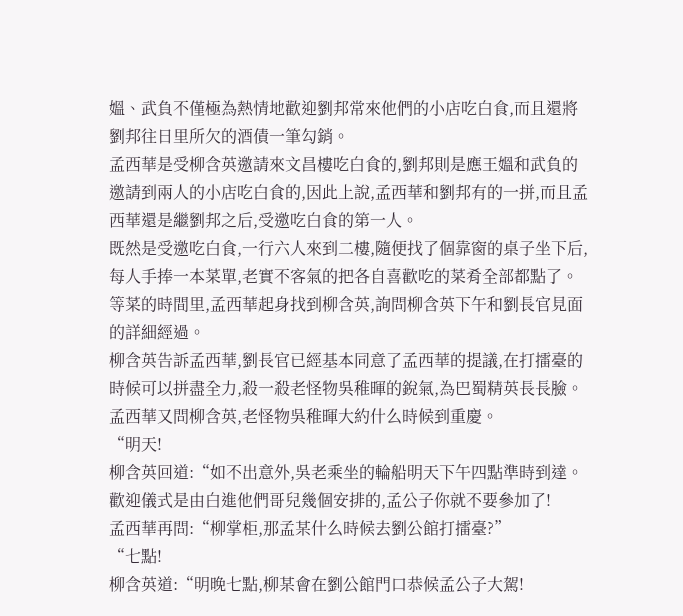媼、武負不僅極為熱情地歡迎劉邦常來他們的小店吃白食,而且還將劉邦往日里所欠的酒債一筆勾銷。
孟西華是受柳含英邀請來文昌樓吃白食的,劉邦則是應王媼和武負的邀請到兩人的小店吃白食的,因此上說,孟西華和劉邦有的一拼,而且孟西華還是繼劉邦之后,受邀吃白食的第一人。
既然是受邀吃白食,一行六人來到二樓,隨便找了個靠窗的桌子坐下后,每人手捧一本菜單,老實不客氣的把各自喜歡吃的菜肴全部都點了。
等菜的時間里,孟西華起身找到柳含英,詢問柳含英下午和劉長官見面的詳細經過。
柳含英告訴孟西華,劉長官已經基本同意了孟西華的提議,在打擂臺的時候可以拼盡全力,殺一殺老怪物吳稚暉的銳氣,為巴蜀精英長長臉。
孟西華又問柳含英,老怪物吳稚暉大約什么時候到重慶。
“明天!
柳含英回道:“如不出意外,吳老乘坐的輪船明天下午四點準時到達。歡迎儀式是由白進他們哥兒幾個安排的,孟公子你就不要參加了!
孟西華再問:“柳掌柜,那孟某什么時候去劉公館打擂臺?”
“七點!
柳含英道:“明晚七點,柳某會在劉公館門口恭候孟公子大駕!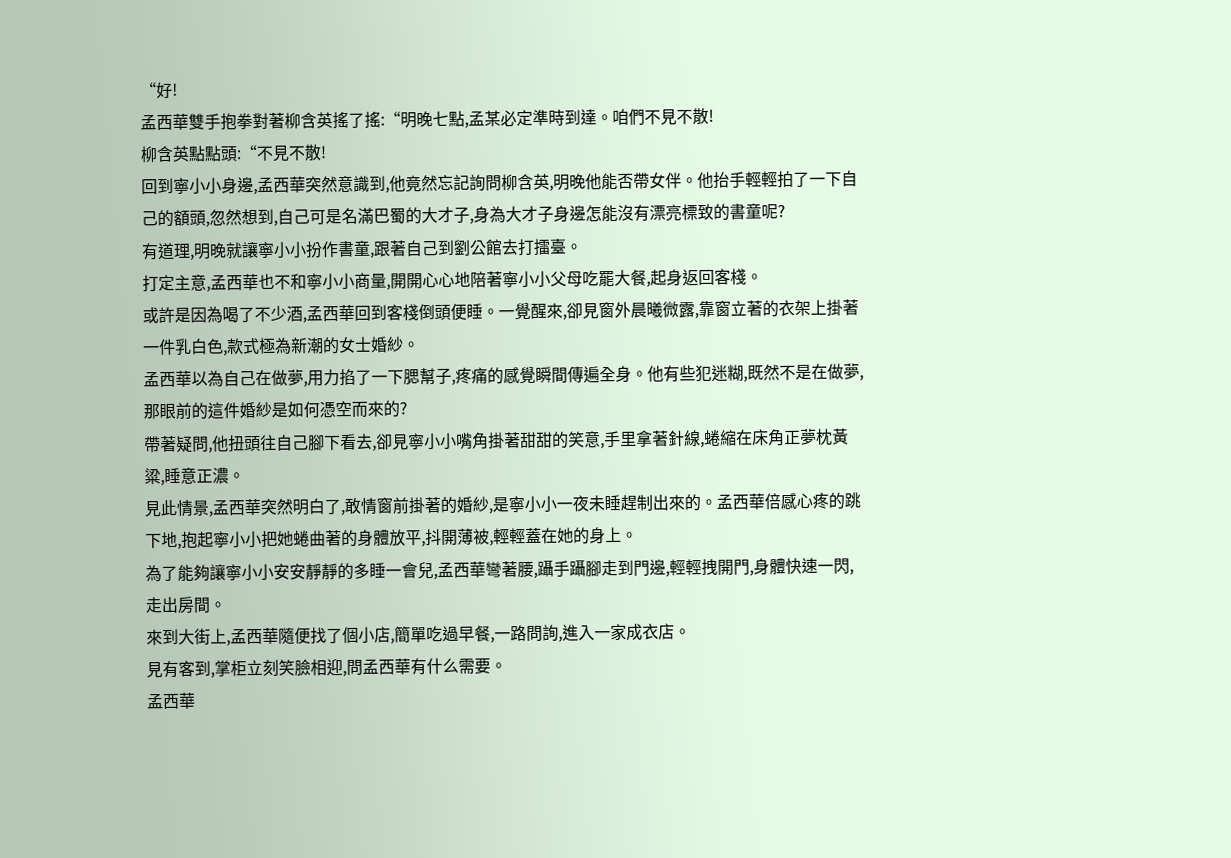“好!
孟西華雙手抱拳對著柳含英搖了搖:“明晚七點,孟某必定準時到達。咱們不見不散!
柳含英點點頭:“不見不散!
回到寧小小身邊,孟西華突然意識到,他竟然忘記詢問柳含英,明晚他能否帶女伴。他抬手輕輕拍了一下自己的額頭,忽然想到,自己可是名滿巴蜀的大才子,身為大才子身邊怎能沒有漂亮標致的書童呢?
有道理,明晚就讓寧小小扮作書童,跟著自己到劉公館去打擂臺。
打定主意,孟西華也不和寧小小商量,開開心心地陪著寧小小父母吃罷大餐,起身返回客棧。
或許是因為喝了不少酒,孟西華回到客棧倒頭便睡。一覺醒來,卻見窗外晨曦微露,靠窗立著的衣架上掛著一件乳白色,款式極為新潮的女士婚紗。
孟西華以為自己在做夢,用力掐了一下腮幫子,疼痛的感覺瞬間傳遍全身。他有些犯迷糊,既然不是在做夢,那眼前的這件婚紗是如何憑空而來的?
帶著疑問,他扭頭往自己腳下看去,卻見寧小小嘴角掛著甜甜的笑意,手里拿著針線,蜷縮在床角正夢枕黃粱,睡意正濃。
見此情景,孟西華突然明白了,敢情窗前掛著的婚紗,是寧小小一夜未睡趕制出來的。孟西華倍感心疼的跳下地,抱起寧小小把她蜷曲著的身體放平,抖開薄被,輕輕蓋在她的身上。
為了能夠讓寧小小安安靜靜的多睡一會兒,孟西華彎著腰,躡手躡腳走到門邊,輕輕拽開門,身體快速一閃,走出房間。
來到大街上,孟西華隨便找了個小店,簡單吃過早餐,一路問詢,進入一家成衣店。
見有客到,掌柜立刻笑臉相迎,問孟西華有什么需要。
孟西華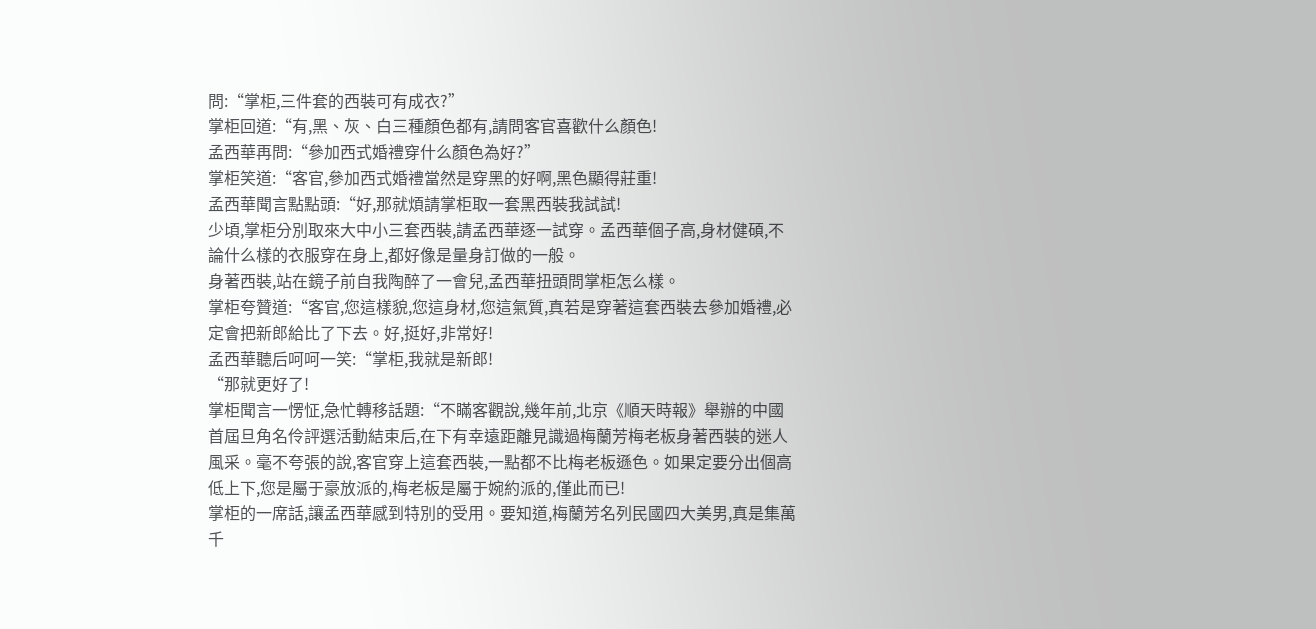問:“掌柜,三件套的西裝可有成衣?”
掌柜回道:“有,黑、灰、白三種顏色都有,請問客官喜歡什么顏色!
孟西華再問:“參加西式婚禮穿什么顏色為好?”
掌柜笑道:“客官,參加西式婚禮當然是穿黑的好啊,黑色顯得莊重!
孟西華聞言點點頭:“好,那就煩請掌柜取一套黑西裝我試試!
少頃,掌柜分別取來大中小三套西裝,請孟西華逐一試穿。孟西華個子高,身材健碩,不論什么樣的衣服穿在身上,都好像是量身訂做的一般。
身著西裝,站在鏡子前自我陶醉了一會兒,孟西華扭頭問掌柜怎么樣。
掌柜夸贊道:“客官,您這樣貌,您這身材,您這氣質,真若是穿著這套西裝去參加婚禮,必定會把新郎給比了下去。好,挺好,非常好!
孟西華聽后呵呵一笑:“掌柜,我就是新郎!
“那就更好了!
掌柜聞言一愣怔,急忙轉移話題:“不瞞客觀說,幾年前,北京《順天時報》舉辦的中國首屆旦角名伶評選活動結束后,在下有幸遠距離見識過梅蘭芳梅老板身著西裝的迷人風采。毫不夸張的說,客官穿上這套西裝,一點都不比梅老板遜色。如果定要分出個高低上下,您是屬于豪放派的,梅老板是屬于婉約派的,僅此而已!
掌柜的一席話,讓孟西華感到特別的受用。要知道,梅蘭芳名列民國四大美男,真是集萬千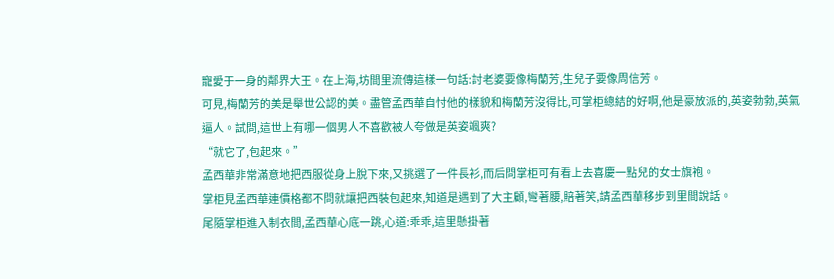寵愛于一身的鄰界大王。在上海,坊間里流傳這樣一句話:討老婆要像梅蘭芳,生兒子要像周信芳。
可見,梅蘭芳的美是舉世公認的美。盡管孟西華自忖他的樣貌和梅蘭芳沒得比,可掌柜總結的好啊,他是豪放派的,英姿勃勃,英氣逼人。試問,這世上有哪一個男人不喜歡被人夸做是英姿颯爽?
“就它了,包起來。”
孟西華非常滿意地把西服從身上脫下來,又挑選了一件長衫,而后問掌柜可有看上去喜慶一點兒的女士旗袍。
掌柜見孟西華連價格都不問就讓把西裝包起來,知道是遇到了大主顧,彎著腰,賠著笑,請孟西華移步到里間說話。
尾隨掌柜進入制衣間,孟西華心底一跳,心道:乖乖,這里懸掛著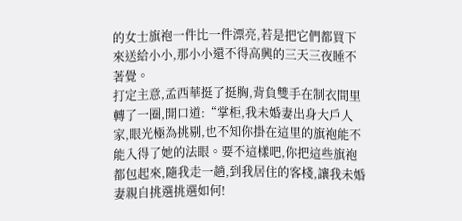的女士旗袍一件比一件漂亮,若是把它們都買下來送給小小,那小小還不得高興的三天三夜睡不著覺。
打定主意,孟西華挺了挺胸,背負雙手在制衣間里轉了一圈,開口道:“掌柜,我未婚妻出身大戶人家,眼光極為挑剔,也不知你掛在這里的旗袍能不能入得了她的法眼。要不這樣吧,你把這些旗袍都包起來,隨我走一趟,到我居住的客棧,讓我未婚妻親自挑選挑選如何!